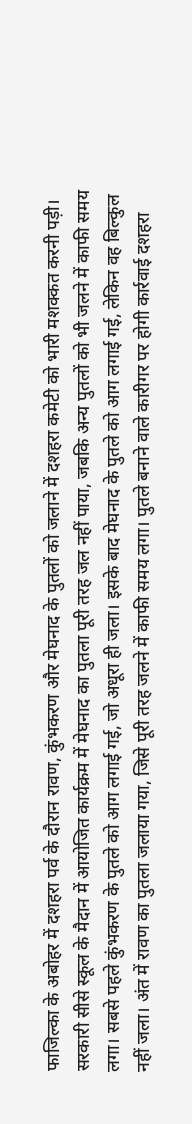फाजिल्का के अबोहर में दशहरा पर्व के दौरान रावण, कुंभकरण और मेघनाद के पुतलों को जलाने में दशहरा कमेटी को भारी मशक्कत करनी पड़ी। सरकारी सीसे स्कूल के मैदान में आयोजित कार्यक्रम में मेघनाद का पुतला पूरी तरह जल नहीं पाया, जबकि अन्य पुतलों को भी जलने में काफी समय लगा। सबसे पहले कुंभकरण के पुतले को आग लगाई गई, जो अधूरा ही जला। इसके बाद मेघनाद के पुतले को आग लगाई गई, लेकिन वह बिल्कुल नहीं जला। अंत में रावण का पुतला जलाया गया, जिसे पूरी तरह जलने में काफी समय लगा। पुतले बनाने वाले कारीगर पर होगी कार्रवाई दशहरा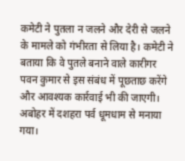कमेटी ने पुतला न जलने और देरी से जलने के मामले को गंभीरता से लिया है। कमेटी ने बताया कि वे पुतले बनाने वाले कारीगर पवन कुमार से इस संबंध में पूछताछ करेंगे और आवश्यक कार्रवाई भी की जाएगी। अबोहर में दशहरा पर्व धूमधाम से मनाया गया।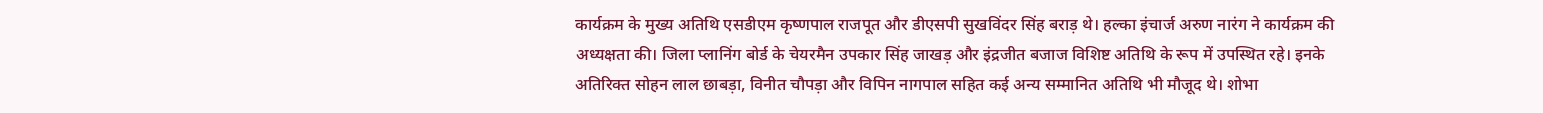कार्यक्रम के मुख्य अतिथि एसडीएम कृष्णपाल राजपूत और डीएसपी सुखविंदर सिंह बराड़ थे। हल्का इंचार्ज अरुण नारंग ने कार्यक्रम की अध्यक्षता की। जिला प्लानिंग बोर्ड के चेयरमैन उपकार सिंह जाखड़ और इंद्रजीत बजाज विशिष्ट अतिथि के रूप में उपस्थित रहे। इनके अतिरिक्त सोहन लाल छाबड़ा, विनीत चौपड़ा और विपिन नागपाल सहित कई अन्य सम्मानित अतिथि भी मौजूद थे। शोभा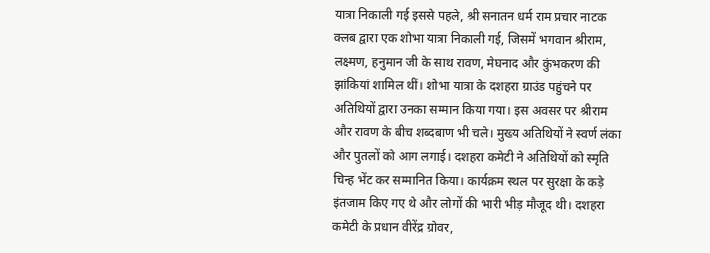यात्रा निकाली गई इससे पहले, श्री सनातन धर्म राम प्रचार नाटक क्लब द्वारा एक शोभा यात्रा निकाली गई, जिसमें भगवान श्रीराम, लक्ष्मण, हनुमान जी के साथ रावण, मेघनाद और कुंभकरण की झांकियां शामिल थीं। शोभा यात्रा के दशहरा ग्राउंड पहुंचने पर अतिथियों द्वारा उनका सम्मान किया गया। इस अवसर पर श्रीराम और रावण के बीच शब्दबाण भी चले। मुख्य अतिथियों ने स्वर्ण लंका और पुतलों को आग लगाई। दशहरा कमेटी ने अतिथियों को स्मृति चिन्ह भेंट कर सम्मानित किया। कार्यक्रम स्थल पर सुरक्षा के कड़े इंतजाम किए गए थे और लोगों की भारी भीड़ मौजूद थी। दशहरा कमेटी के प्रधान वीरेंद्र ग्रोवर,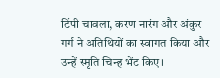टिंपी चावला, करण नारंग और अंकुर गर्ग ने अतिथियों का स्वागत किया और उन्हें स्मृति चिन्ह भेंट किए।